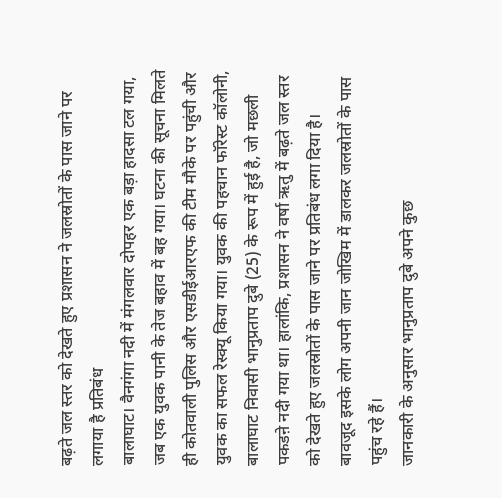बढ़ते जल स्तर को देखते हुए प्रशासन ने जलस्रोतों के पास जाने पर लगाया है प्रतिबंध
बालाघाट। वैनगंगा नदी में मंगलवार दोपहर एक बड़ा हादसा टल गया, जब एक युवक पानी के तेज बहाव में बह गया। घटना की सूचना मिलते ही कोतवाली पुलिस और एसडीईआरएफ की टीम मौके पर पहुंची और युवक का सफल रेस्क्यू किया गया। युवक की पहचान फॉरेस्ट कॉलोनी, बालाघाट निवासी भानुप्रताप दुबे (25) के रूप में हुई है, जो मछली पकडऩे नदी गया था। हालांकि, प्रशासन ने वर्षा ऋतु में बढ़ते जल स्तर को देखते हुए जलस्रोतों के पास जाने पर प्रतिबंध लगा दिया है। बावजूद इसके लोग अपनी जान जोखिम में डालकर जलस्रोतों के पास पहुंच रहे हैं।
जानकारी के अनुसार भानुप्रताप दुबे अपने कुछ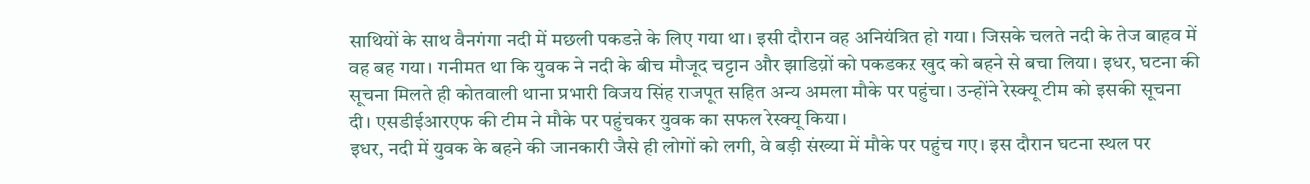साथियों के साथ वैनगंगा नदी में मछली पकडऩे के लिए गया था। इसी दौरान वह अनियंत्रित हो गया। जिसके चलते नदी के तेज बाहव में वह बह गया। गनीमत था कि युवक ने नदी के बीच मौजूद चट्टान और झाडिय़ों को पकडकऱ खुद को बहने से बचा लिया। इधर, घटना की सूचना मिलते ही कोतवाली थाना प्रभारी विजय सिंह राजपूत सहित अन्य अमला मौके पर पहुंचा। उन्होंने रेस्क्यू टीम को इसकी सूचना दी। एसडीईआरएफ की टीम ने मौके पर पहुंचकर युवक का सफल रेस्क्यू किया।
इधर, नदी में युवक के बहने की जानकारी जैसे ही लोगों को लगी, वे बड़ी संख्या में मौके पर पहुंच गए। इस दौरान घटना स्थल पर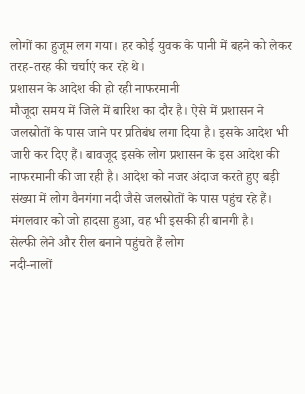लोगों का हुजूम लग गया। हर कोई युवक के पानी में बहने को लेकर तरह-तरह की चर्चाएं कर रहे थे।
प्रशासन के आदेश की हो रही नाफरमानी
मौजूदा समय में जिले में बारिश का दौर है। ऐसे में प्रशासन ने जलस्रोतों के पास जाने पर प्रतिबंध लगा दिया है। इसके आदेश भी जारी कर दिए हैं। बावजूद इसके लोग प्रशासन के इस आदेश की नाफरमानी की जा रही है। आदेश को नजर अंदाज करते हुए बड़ी संख्या में लोग वैनगंगा नदी जैसे जलस्रोतों के पास पहुंच रहे हैं। मंगलवार को जो हादसा हुआ, वह भी इसकी ही बानगी है।
सेल्फी लेने और रील बनाने पहुंचते हैं लोग
नदी-नालों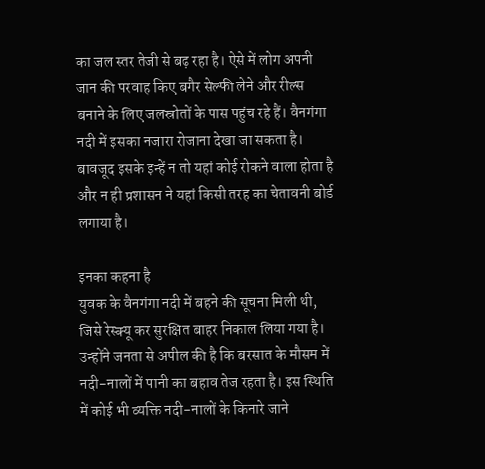का जल स्तर तेजी से बढ़ रहा है। ऐसे में लोग अपनी जान की परवाह किए बगैर सेल्फी लेने और रील्स बनाने के लिए जलस्रोतों के पास पहुंच रहे हैं। वैनगंगा नदी में इसका नजारा रोजाना देखा जा सकता है। बावजूद इसके इन्हें न तो यहां कोई रोकने वाला होता है और न ही प्रशासन ने यहां किसी तरह का चेतावनी बोर्ड लगाया है।

इनका कहना है
युवक के वैनगंगा नदी में बहने की सूचना मिली थी, जिसे रेस्क्यू कर सुरक्षित बाहर निकाल लिया गया है। उन्होंने जनता से अपील की है कि बरसात के मौसम में नदी-नालों में पानी का बहाव तेज रहता है। इस स्थिति में कोई भी व्यक्ति नदी-नालों के किनारे जाने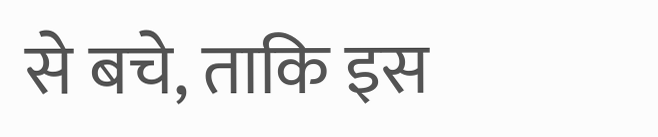से बचे, ताकि इस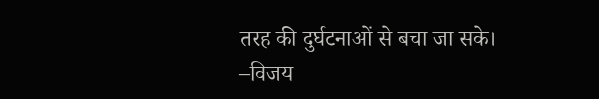तरह की दुर्घटनाओं से बचा जा सके।
–विजय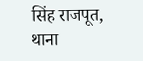सिंह राजपूत, थाना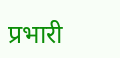प्रभारी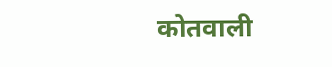कोतवाली